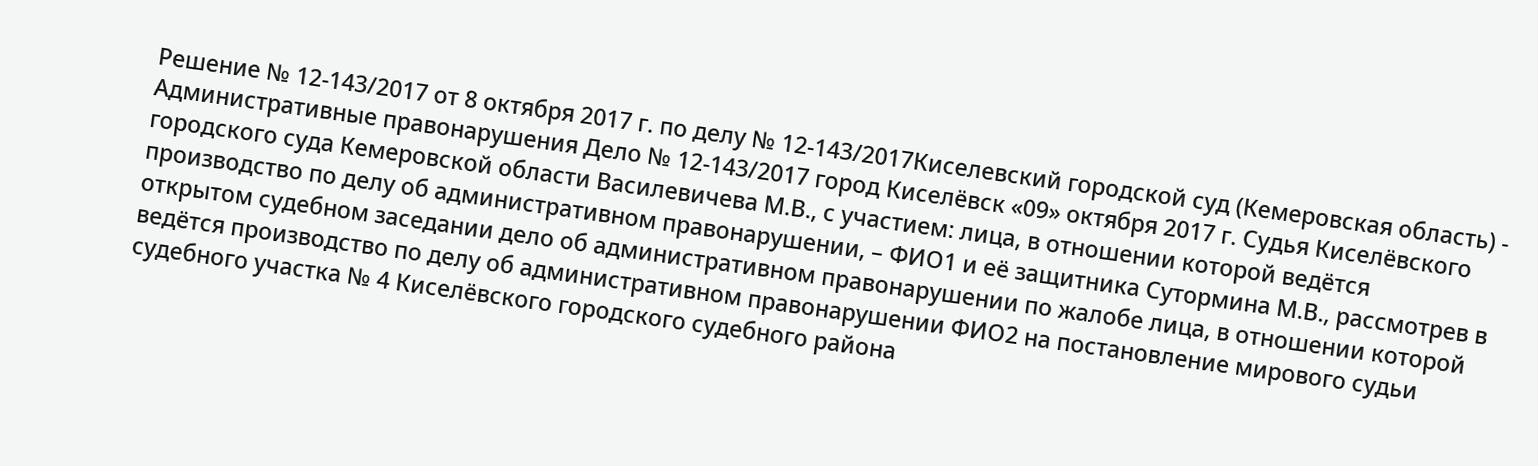Решение № 12-143/2017 от 8 октября 2017 г. по делу № 12-143/2017Киселевский городской суд (Кемеровская область) - Административные правонарушения Дело № 12-143/2017 город Киселёвск «09» октября 2017 г. Судья Киселёвского городского суда Кемеровской области Василевичева М.В., с участием: лица, в отношении которой ведётся производство по делу об административном правонарушении, – ФИО1 и её защитника Сутормина М.В., рассмотрев в открытом судебном заседании дело об административном правонарушении по жалобе лица, в отношении которой ведётся производство по делу об административном правонарушении ФИО2 на постановление мирового судьи судебного участка № 4 Киселёвского городского судебного района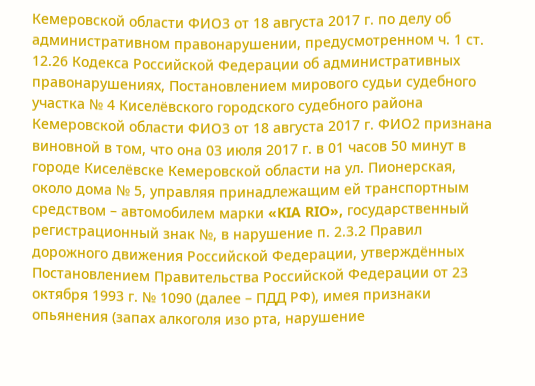Кемеровской области ФИО3 от 18 августа 2017 г. по делу об административном правонарушении, предусмотренном ч. 1 ст. 12.26 Кодекса Российской Федерации об административных правонарушениях, Постановлением мирового судьи судебного участка № 4 Киселёвского городского судебного района Кемеровской области ФИО3 от 18 августа 2017 г. ФИО2 признана виновной в том, что она 03 июля 2017 г. в 01 часов 50 минут в городе Киселёвске Кемеровской области на ул. Пионерская, около дома № 5, управляя принадлежащим ей транспортным средством – автомобилем марки «KIA RIO», государственный регистрационный знак №, в нарушение п. 2.3.2 Правил дорожного движения Российской Федерации, утверждённых Постановлением Правительства Российской Федерации от 23 октября 1993 г. № 1090 (далее – ПДД РФ), имея признаки опьянения (запах алкоголя изо рта, нарушение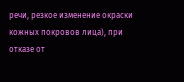речи, резкое изменение окраски кожных покровов лица), при отказе от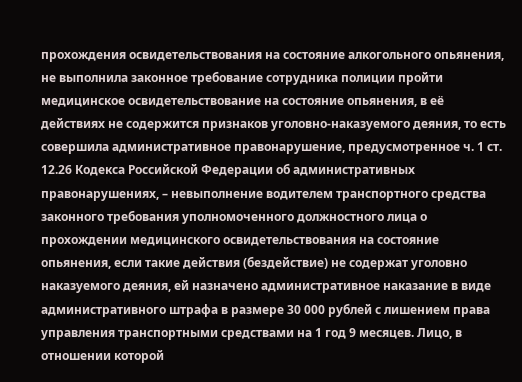прохождения освидетельствования на состояние алкогольного опьянения, не выполнила законное требование сотрудника полиции пройти медицинское освидетельствование на состояние опьянения, в её действиях не содержится признаков уголовно-наказуемого деяния, то есть совершила административное правонарушение, предусмотренное ч. 1 ст. 12.26 Кодекса Российской Федерации об административных правонарушениях, – невыполнение водителем транспортного средства законного требования уполномоченного должностного лица о прохождении медицинского освидетельствования на состояние опьянения, если такие действия (бездействие) не содержат уголовно наказуемого деяния, ей назначено административное наказание в виде административного штрафа в размере 30 000 рублей с лишением права управления транспортными средствами на 1 год 9 месяцев. Лицо, в отношении которой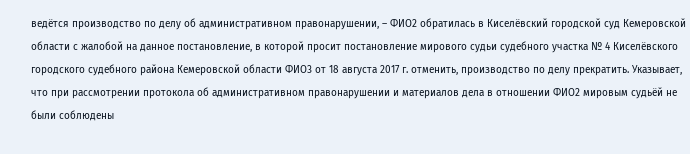ведётся производство по делу об административном правонарушении, – ФИО2 обратилась в Киселёвский городской суд Кемеровской области с жалобой на данное постановление, в которой просит постановление мирового судьи судебного участка № 4 Киселёвского городского судебного района Кемеровской области ФИО3 от 18 августа 2017 г. отменить, производство по делу прекратить. Указывает, что при рассмотрении протокола об административном правонарушении и материалов дела в отношении ФИО2 мировым судьёй не были соблюдены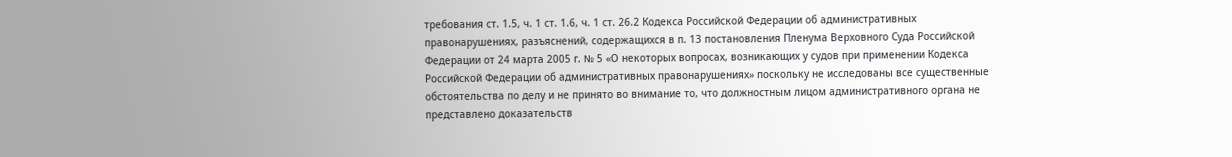требования ст. 1.5, ч. 1 ст. 1.6, ч. 1 ст. 26.2 Кодекса Российской Федерации об административных правонарушениях, разъяснений, содержащихся в п. 13 постановления Пленума Верховного Суда Российской Федерации от 24 марта 2005 г. № 5 «О некоторых вопросах, возникающих у судов при применении Кодекса Российской Федерации об административных правонарушениях» поскольку не исследованы все существенные обстоятельства по делу и не принято во внимание то, что должностным лицом административного органа не представлено доказательств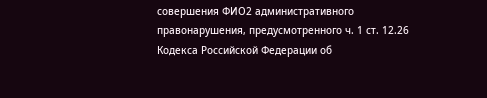совершения ФИО2 административного правонарушения, предусмотренного ч. 1 ст. 12.26 Кодекса Российской Федерации об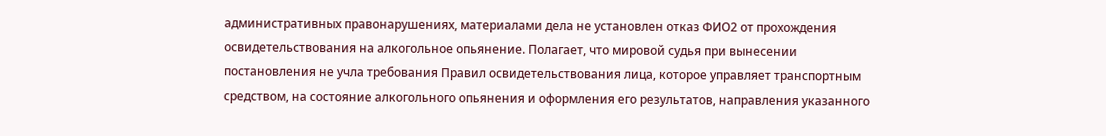административных правонарушениях, материалами дела не установлен отказ ФИО2 от прохождения освидетельствования на алкогольное опьянение. Полагает, что мировой судья при вынесении постановления не учла требования Правил освидетельствования лица, которое управляет транспортным средством, на состояние алкогольного опьянения и оформления его результатов, направления указанного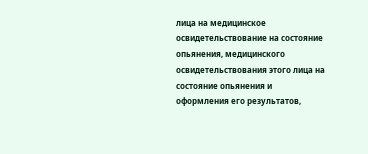лица на медицинское освидетельствование на состояние опьянения, медицинского освидетельствования этого лица на состояние опьянения и оформления его результатов,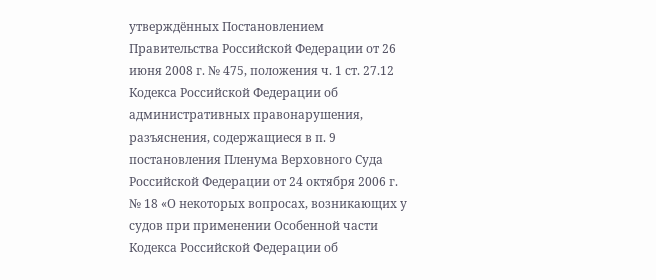утверждённых Постановлением Правительства Российской Федерации от 26 июня 2008 г. № 475, положения ч. 1 ст. 27.12 Кодекса Российской Федерации об административных правонарушения, разъяснения, содержащиеся в п. 9 постановления Пленума Верховного Суда Российской Федерации от 24 октября 2006 г. № 18 «О некоторых вопросах, возникающих у судов при применении Особенной части Кодекса Российской Федерации об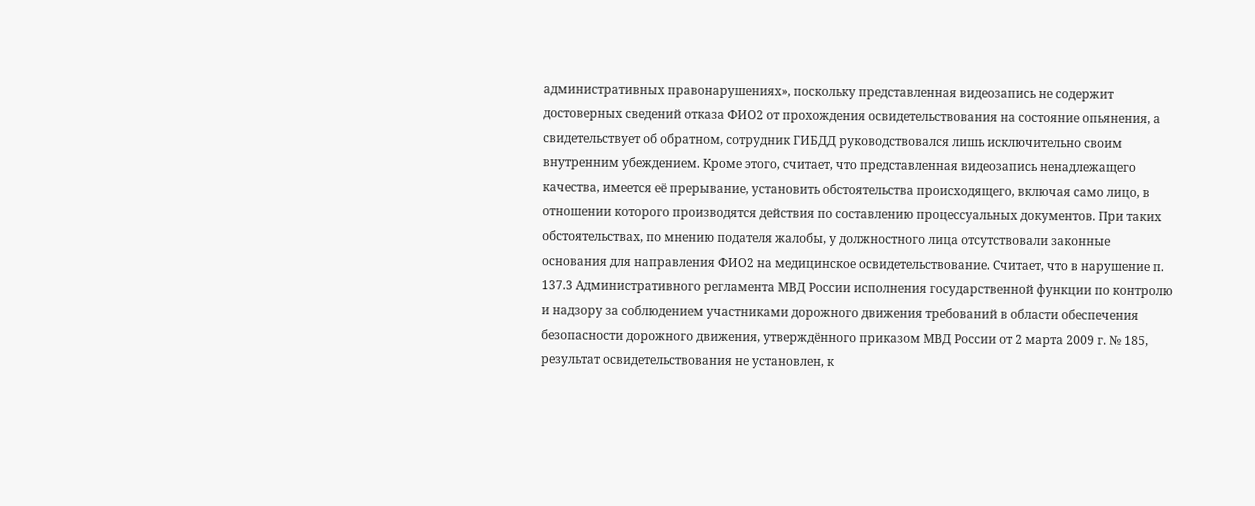административных правонарушениях», поскольку представленная видеозапись не содержит достоверных сведений отказа ФИО2 от прохождения освидетельствования на состояние опьянения, а свидетельствует об обратном, сотрудник ГИБДД руководствовался лишь исключительно своим внутренним убеждением. Кроме этого, считает, что представленная видеозапись ненадлежащего качества, имеется её прерывание, установить обстоятельства происходящего, включая само лицо, в отношении которого производятся действия по составлению процессуальных документов. При таких обстоятельствах, по мнению подателя жалобы, у должностного лица отсутствовали законные основания для направления ФИО2 на медицинское освидетельствование. Считает, что в нарушение п. 137.3 Административного регламента МВД России исполнения государственной функции по контролю и надзору за соблюдением участниками дорожного движения требований в области обеспечения безопасности дорожного движения, утверждённого приказом МВД России от 2 марта 2009 г. № 185, результат освидетельствования не установлен, к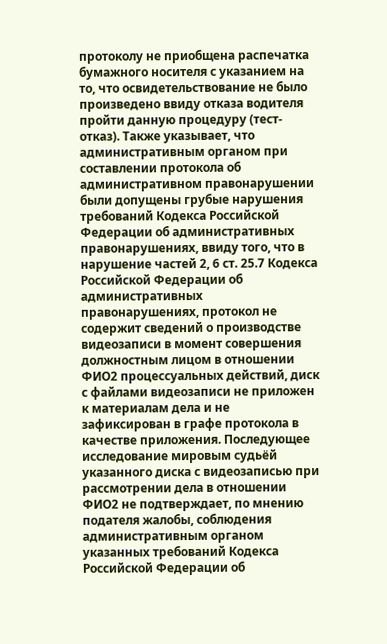протоколу не приобщена распечатка бумажного носителя с указанием на то, что освидетельствование не было произведено ввиду отказа водителя пройти данную процедуру (тест-отказ). Также указывает, что административным органом при составлении протокола об административном правонарушении были допущены грубые нарушения требований Кодекса Российской Федерации об административных правонарушениях, ввиду того, что в нарушение частей 2, 6 ст. 25.7 Кодекса Российской Федерации об административных правонарушениях, протокол не содержит сведений о производстве видеозаписи в момент совершения должностным лицом в отношении ФИО2 процессуальных действий, диск с файлами видеозаписи не приложен к материалам дела и не зафиксирован в графе протокола в качестве приложения. Последующее исследование мировым судьёй указанного диска с видеозаписью при рассмотрении дела в отношении ФИО2 не подтверждает, по мнению подателя жалобы, соблюдения административным органом указанных требований Кодекса Российской Федерации об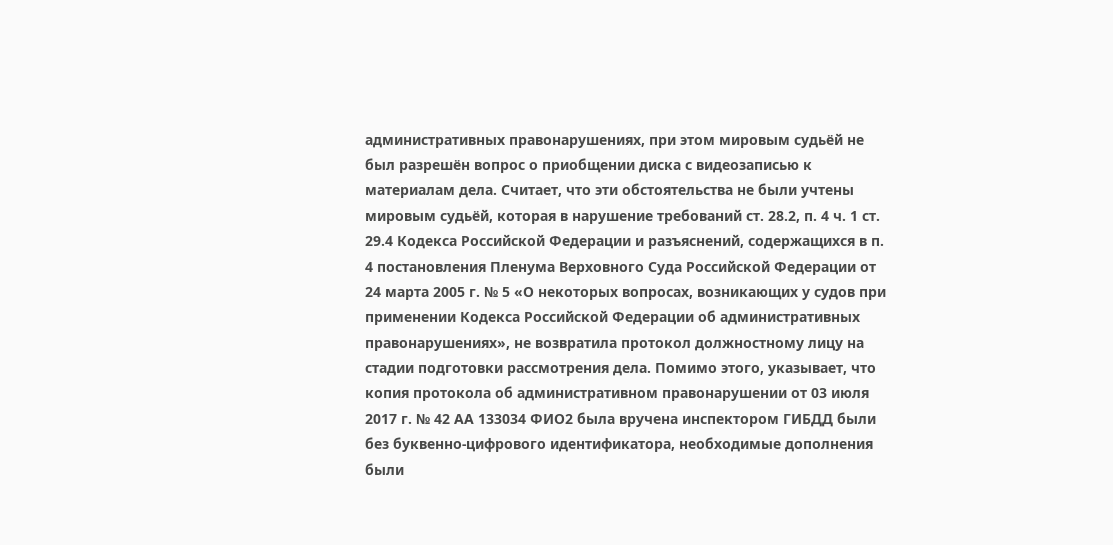административных правонарушениях, при этом мировым судьёй не был разрешён вопрос о приобщении диска с видеозаписью к материалам дела. Считает, что эти обстоятельства не были учтены мировым судьёй, которая в нарушение требований ст. 28.2, п. 4 ч. 1 ст. 29.4 Кодекса Российской Федерации и разъяснений, содержащихся в п. 4 постановления Пленума Верховного Суда Российской Федерации от 24 марта 2005 г. № 5 «О некоторых вопросах, возникающих у судов при применении Кодекса Российской Федерации об административных правонарушениях», не возвратила протокол должностному лицу на стадии подготовки рассмотрения дела. Помимо этого, указывает, что копия протокола об административном правонарушении от 03 июля 2017 г. № 42 АА 133034 ФИО2 была вручена инспектором ГИБДД были без буквенно-цифрового идентификатора, необходимые дополнения были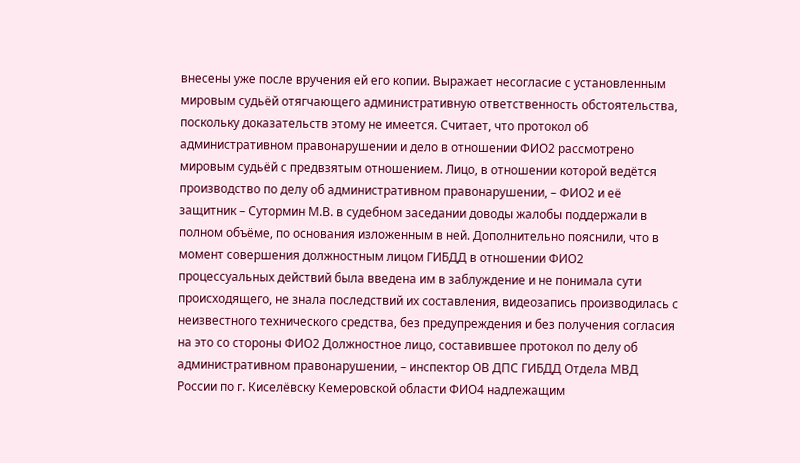внесены уже после вручения ей его копии. Выражает несогласие с установленным мировым судьёй отягчающего административную ответственность обстоятельства, поскольку доказательств этому не имеется. Считает, что протокол об административном правонарушении и дело в отношении ФИО2 рассмотрено мировым судьёй с предвзятым отношением. Лицо, в отношении которой ведётся производство по делу об административном правонарушении, – ФИО2 и её защитник – Сутормин М.В. в судебном заседании доводы жалобы поддержали в полном объёме, по основания изложенным в ней. Дополнительно пояснили, что в момент совершения должностным лицом ГИБДД в отношении ФИО2 процессуальных действий была введена им в заблуждение и не понимала сути происходящего, не знала последствий их составления, видеозапись производилась с неизвестного технического средства, без предупреждения и без получения согласия на это со стороны ФИО2 Должностное лицо, составившее протокол по делу об административном правонарушении, – инспектор ОВ ДПС ГИБДД Отдела МВД России по г. Киселёвску Кемеровской области ФИО4 надлежащим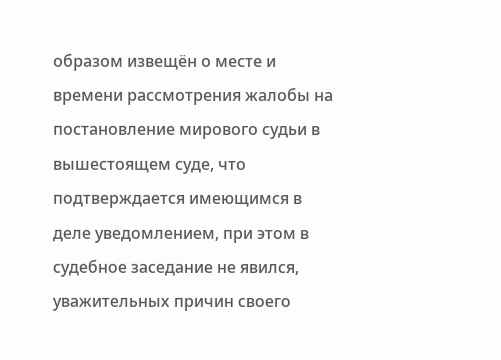образом извещён о месте и времени рассмотрения жалобы на постановление мирового судьи в вышестоящем суде, что подтверждается имеющимся в деле уведомлением, при этом в судебное заседание не явился, уважительных причин своего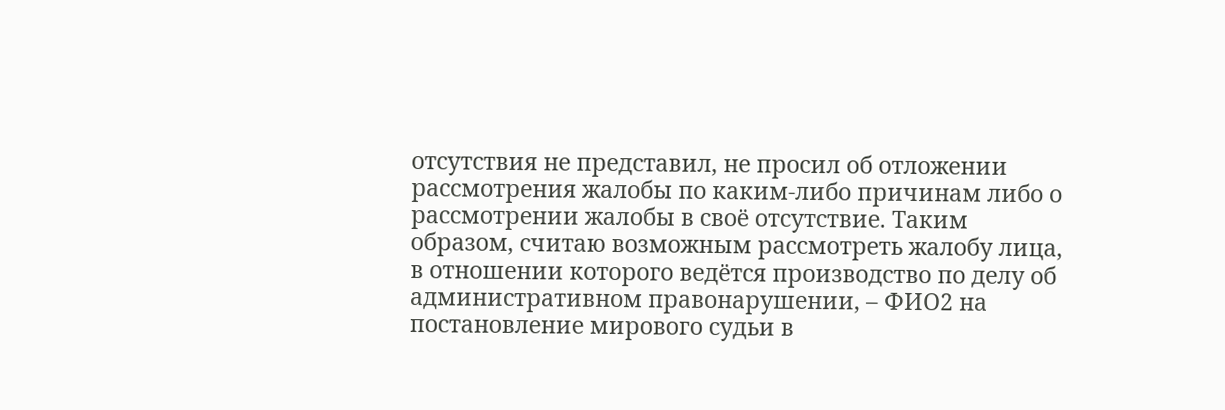отсутствия не представил, не просил об отложении рассмотрения жалобы по каким-либо причинам либо о рассмотрении жалобы в своё отсутствие. Таким образом, считаю возможным рассмотреть жалобу лица, в отношении которого ведётся производство по делу об административном правонарушении, – ФИО2 на постановление мирового судьи в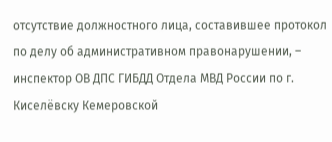отсутствие должностного лица, составившее протокол по делу об административном правонарушении, – инспектор ОВ ДПС ГИБДД Отдела МВД России по г. Киселёвску Кемеровской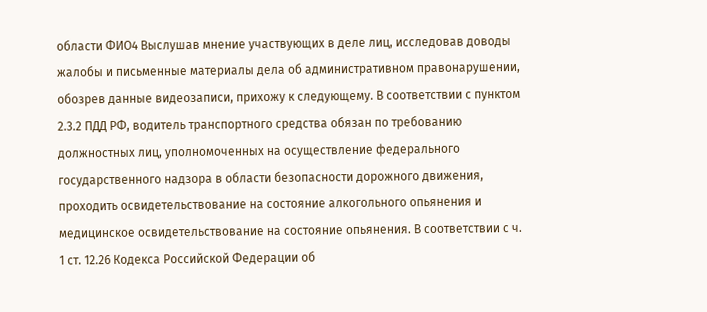области ФИО4 Выслушав мнение участвующих в деле лиц, исследовав доводы жалобы и письменные материалы дела об административном правонарушении, обозрев данные видеозаписи, прихожу к следующему. В соответствии с пунктом 2.3.2 ПДД РФ, водитель транспортного средства обязан по требованию должностных лиц, уполномоченных на осуществление федерального государственного надзора в области безопасности дорожного движения, проходить освидетельствование на состояние алкогольного опьянения и медицинское освидетельствование на состояние опьянения. В соответствии с ч. 1 ст. 12.26 Кодекса Российской Федерации об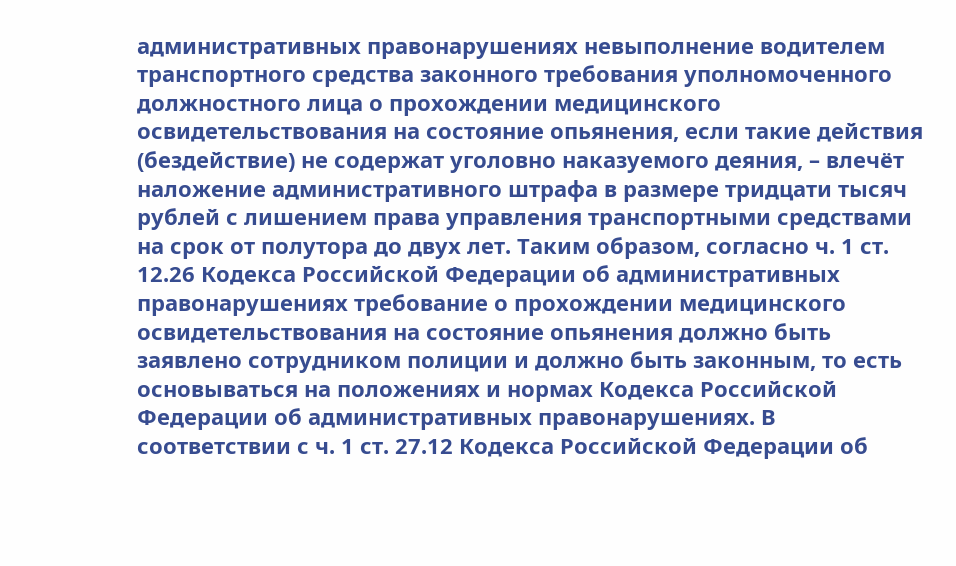административных правонарушениях невыполнение водителем транспортного средства законного требования уполномоченного должностного лица о прохождении медицинского освидетельствования на состояние опьянения, если такие действия (бездействие) не содержат уголовно наказуемого деяния, – влечёт наложение административного штрафа в размере тридцати тысяч рублей с лишением права управления транспортными средствами на срок от полутора до двух лет. Таким образом, согласно ч. 1 ст. 12.26 Кодекса Российской Федерации об административных правонарушениях требование о прохождении медицинского освидетельствования на состояние опьянения должно быть заявлено сотрудником полиции и должно быть законным, то есть основываться на положениях и нормах Кодекса Российской Федерации об административных правонарушениях. В соответствии с ч. 1 ст. 27.12 Кодекса Российской Федерации об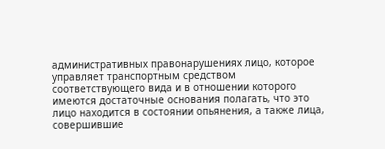административных правонарушениях лицо, которое управляет транспортным средством соответствующего вида и в отношении которого имеются достаточные основания полагать, что это лицо находится в состоянии опьянения, а также лица, совершившие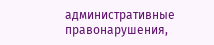административные правонарушения,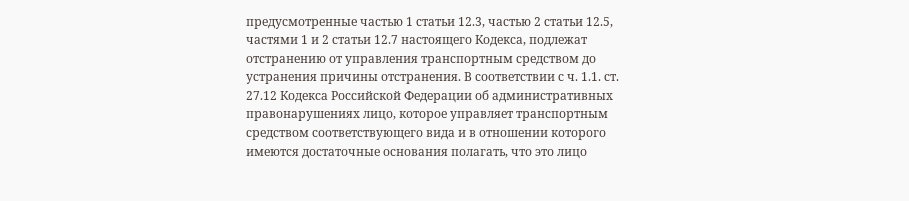предусмотренные частью 1 статьи 12.3, частью 2 статьи 12.5, частями 1 и 2 статьи 12.7 настоящего Кодекса, подлежат отстранению от управления транспортным средством до устранения причины отстранения. В соответствии с ч. 1.1. ст. 27.12 Кодекса Российской Федерации об административных правонарушениях лицо, которое управляет транспортным средством соответствующего вида и в отношении которого имеются достаточные основания полагать, что это лицо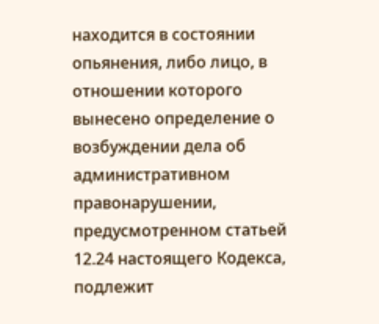находится в состоянии опьянения, либо лицо, в отношении которого вынесено определение о возбуждении дела об административном правонарушении, предусмотренном статьей 12.24 настоящего Кодекса, подлежит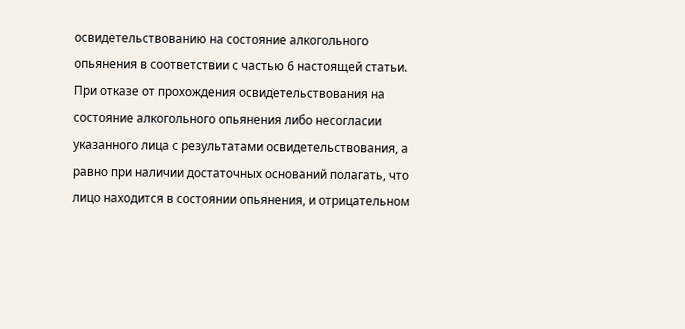освидетельствованию на состояние алкогольного опьянения в соответствии с частью 6 настоящей статьи. При отказе от прохождения освидетельствования на состояние алкогольного опьянения либо несогласии указанного лица с результатами освидетельствования, а равно при наличии достаточных оснований полагать, что лицо находится в состоянии опьянения, и отрицательном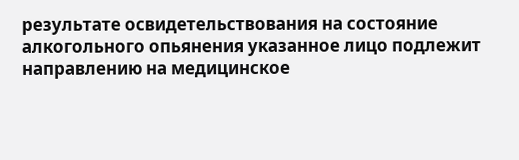результате освидетельствования на состояние алкогольного опьянения указанное лицо подлежит направлению на медицинское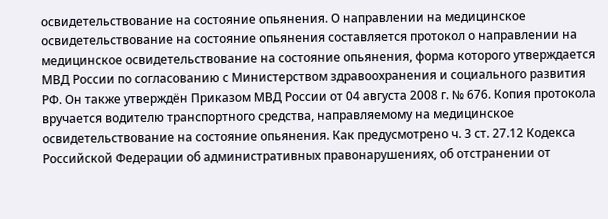освидетельствование на состояние опьянения. О направлении на медицинское освидетельствование на состояние опьянения составляется протокол о направлении на медицинское освидетельствование на состояние опьянения, форма которого утверждается МВД России по согласованию с Министерством здравоохранения и социального развития РФ. Он также утверждён Приказом МВД России от 04 августа 2008 г. № 676. Копия протокола вручается водителю транспортного средства, направляемому на медицинское освидетельствование на состояние опьянения. Как предусмотрено ч. 3 ст. 27.12 Кодекса Российской Федерации об административных правонарушениях, об отстранении от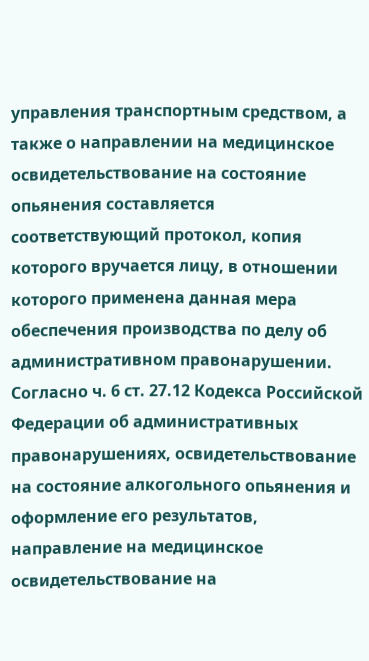управления транспортным средством, а также о направлении на медицинское освидетельствование на состояние опьянения составляется соответствующий протокол, копия которого вручается лицу, в отношении которого применена данная мера обеспечения производства по делу об административном правонарушении. Согласно ч. 6 ст. 27.12 Кодекса Российской Федерации об административных правонарушениях, освидетельствование на состояние алкогольного опьянения и оформление его результатов, направление на медицинское освидетельствование на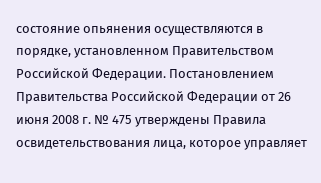состояние опьянения осуществляются в порядке, установленном Правительством Российской Федерации. Постановлением Правительства Российской Федерации от 26 июня 2008 г. № 475 утверждены Правила освидетельствования лица, которое управляет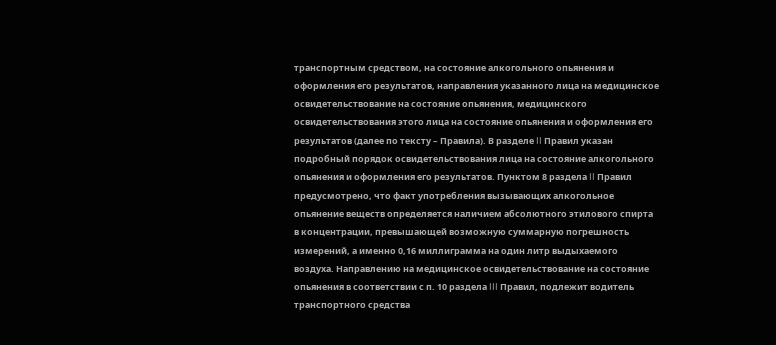транспортным средством, на состояние алкогольного опьянения и оформления его результатов, направления указанного лица на медицинское освидетельствование на состояние опьянения, медицинского освидетельствования этого лица на состояние опьянения и оформления его результатов (далее по тексту – Правила). В разделе II Правил указан подробный порядок освидетельствования лица на состояние алкогольного опьянения и оформления его результатов. Пунктом 8 раздела II Правил предусмотрено, что факт употребления вызывающих алкогольное опьянение веществ определяется наличием абсолютного этилового спирта в концентрации, превышающей возможную суммарную погрешность измерений, а именно 0,16 миллиграмма на один литр выдыхаемого воздуха. Направлению на медицинское освидетельствование на состояние опьянения в соответствии с п. 10 раздела III Правил, подлежит водитель транспортного средства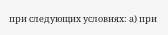при следующих условиях: а) при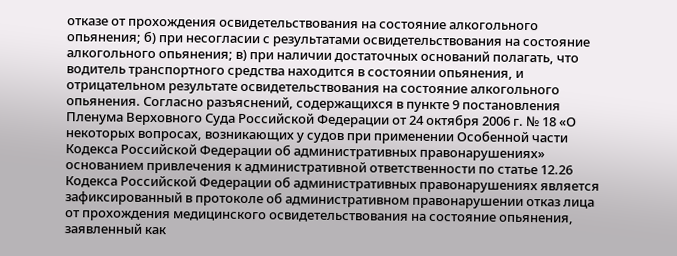отказе от прохождения освидетельствования на состояние алкогольного опьянения; б) при несогласии с результатами освидетельствования на состояние алкогольного опьянения; в) при наличии достаточных оснований полагать, что водитель транспортного средства находится в состоянии опьянения, и отрицательном результате освидетельствования на состояние алкогольного опьянения. Согласно разъяснений, содержащихся в пункте 9 постановления Пленума Верховного Суда Российской Федерации от 24 октября 2006 г. № 18 «О некоторых вопросах, возникающих у судов при применении Особенной части Кодекса Российской Федерации об административных правонарушениях» основанием привлечения к административной ответственности по статье 12.26 Кодекса Российской Федерации об административных правонарушениях является зафиксированный в протоколе об административном правонарушении отказ лица от прохождения медицинского освидетельствования на состояние опьянения, заявленный как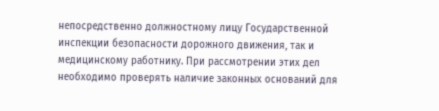непосредственно должностному лицу Государственной инспекции безопасности дорожного движения, так и медицинскому работнику. При рассмотрении этих дел необходимо проверять наличие законных оснований для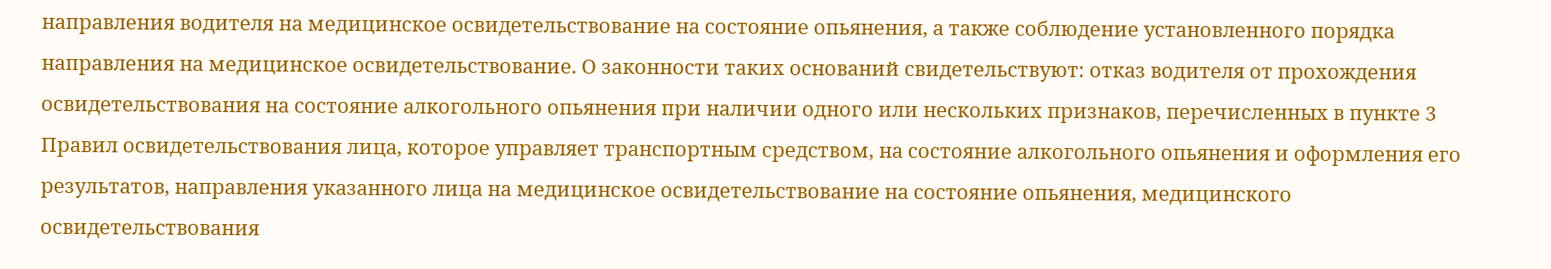направления водителя на медицинское освидетельствование на состояние опьянения, а также соблюдение установленного порядка направления на медицинское освидетельствование. О законности таких оснований свидетельствуют: отказ водителя от прохождения освидетельствования на состояние алкогольного опьянения при наличии одного или нескольких признаков, перечисленных в пункте 3 Правил освидетельствования лица, которое управляет транспортным средством, на состояние алкогольного опьянения и оформления его результатов, направления указанного лица на медицинское освидетельствование на состояние опьянения, медицинского освидетельствования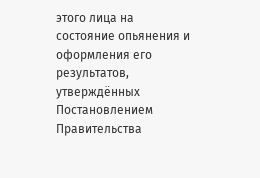этого лица на состояние опьянения и оформления его результатов, утверждённых Постановлением Правительства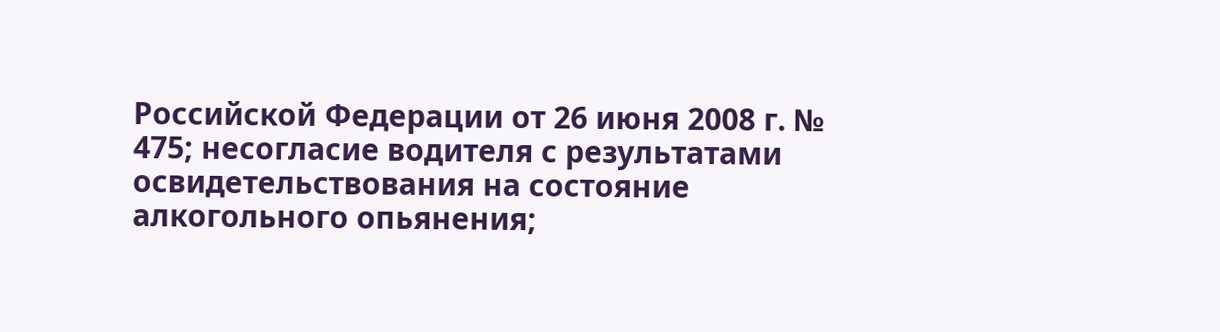Российской Федерации от 26 июня 2008 г. № 475; несогласие водителя с результатами освидетельствования на состояние алкогольного опьянения;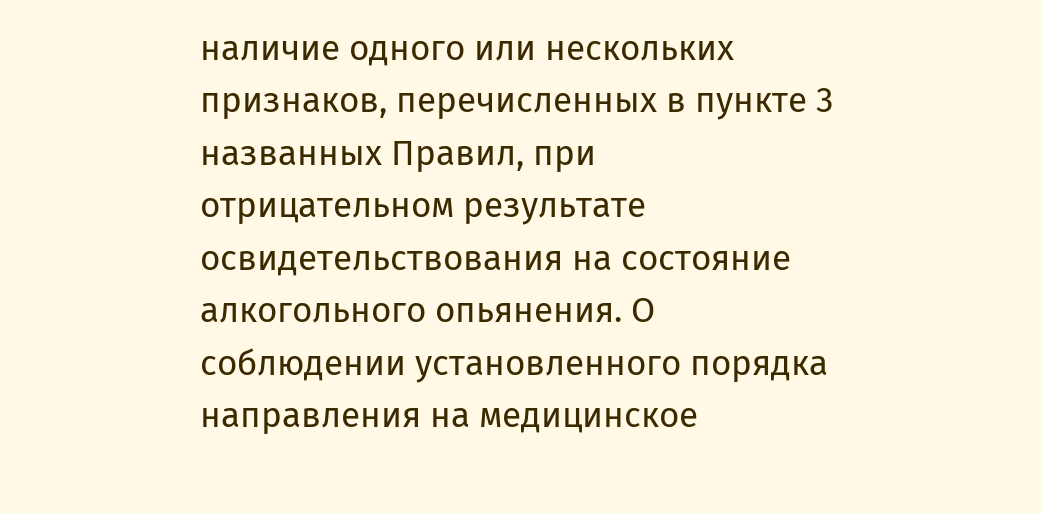наличие одного или нескольких признаков, перечисленных в пункте 3 названных Правил, при отрицательном результате освидетельствования на состояние алкогольного опьянения. О соблюдении установленного порядка направления на медицинское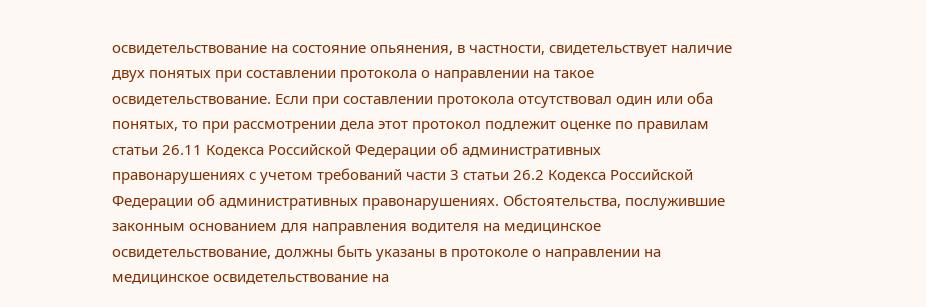освидетельствование на состояние опьянения, в частности, свидетельствует наличие двух понятых при составлении протокола о направлении на такое освидетельствование. Если при составлении протокола отсутствовал один или оба понятых, то при рассмотрении дела этот протокол подлежит оценке по правилам статьи 26.11 Кодекса Российской Федерации об административных правонарушениях с учетом требований части 3 статьи 26.2 Кодекса Российской Федерации об административных правонарушениях. Обстоятельства, послужившие законным основанием для направления водителя на медицинское освидетельствование, должны быть указаны в протоколе о направлении на медицинское освидетельствование на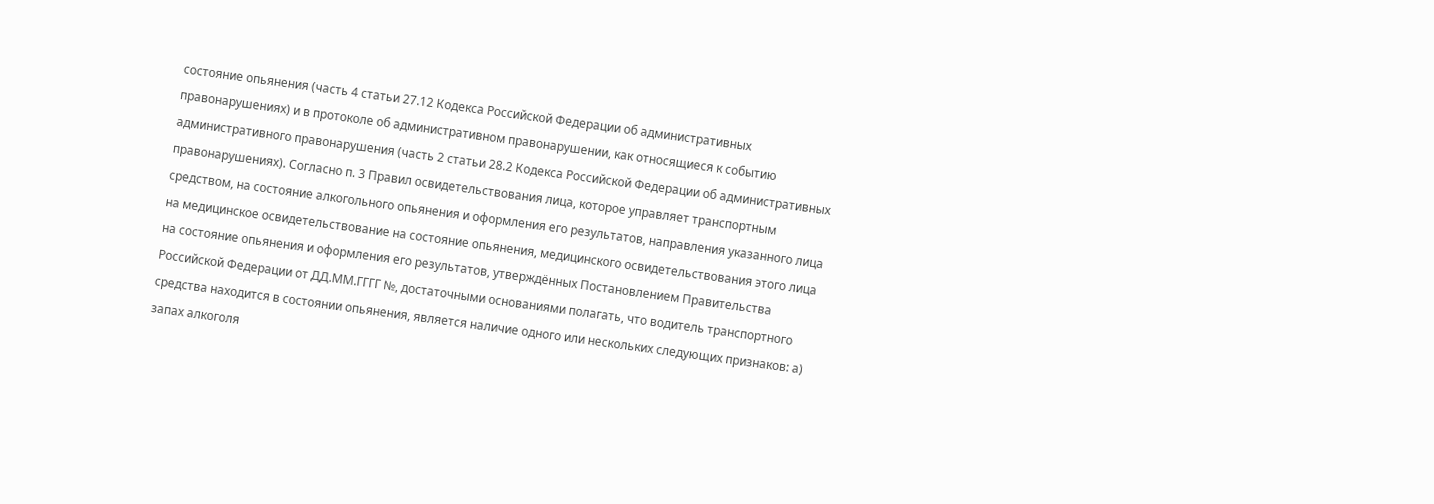состояние опьянения (часть 4 статьи 27.12 Кодекса Российской Федерации об административных правонарушениях) и в протоколе об административном правонарушении, как относящиеся к событию административного правонарушения (часть 2 статьи 28.2 Кодекса Российской Федерации об административных правонарушениях). Согласно п. 3 Правил освидетельствования лица, которое управляет транспортным средством, на состояние алкогольного опьянения и оформления его результатов, направления указанного лица на медицинское освидетельствование на состояние опьянения, медицинского освидетельствования этого лица на состояние опьянения и оформления его результатов, утверждённых Постановлением Правительства Российской Федерации от ДД.ММ.ГГГГ №, достаточными основаниями полагать, что водитель транспортного средства находится в состоянии опьянения, является наличие одного или нескольких следующих признаков: а) запах алкоголя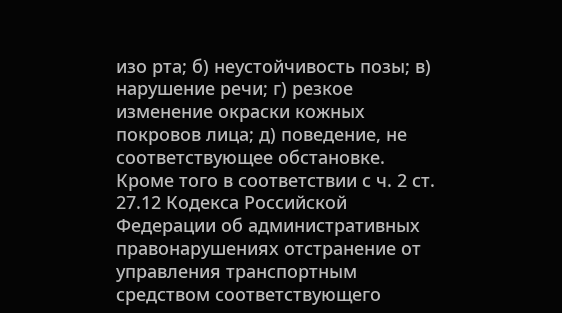изо рта; б) неустойчивость позы; в) нарушение речи; г) резкое изменение окраски кожных покровов лица; д) поведение, не соответствующее обстановке. Кроме того в соответствии с ч. 2 ст. 27.12 Кодекса Российской Федерации об административных правонарушениях отстранение от управления транспортным средством соответствующего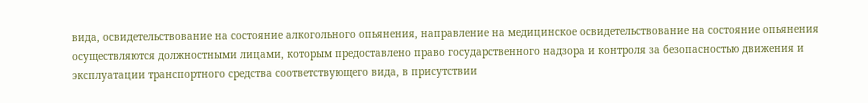вида, освидетельствование на состояние алкогольного опьянения, направление на медицинское освидетельствование на состояние опьянения осуществляются должностными лицами, которым предоставлено право государственного надзора и контроля за безопасностью движения и эксплуатации транспортного средства соответствующего вида, в присутствии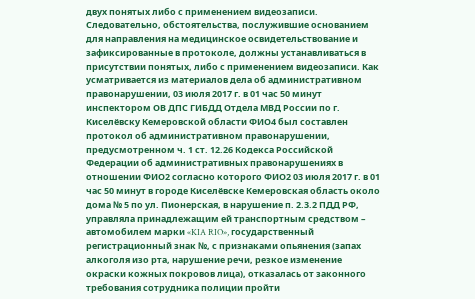двух понятых либо с применением видеозаписи. Следовательно, обстоятельства, послужившие основанием для направления на медицинское освидетельствование и зафиксированные в протоколе, должны устанавливаться в присутствии понятых, либо с применением видеозаписи. Как усматривается из материалов дела об административном правонарушении, 03 июля 2017 г. в 01 час 50 минут инспектором ОВ ДПС ГИБДД Отдела МВД России по г. Киселёвску Кемеровской области ФИО4 был составлен протокол об административном правонарушении, предусмотренном ч. 1 ст. 12.26 Кодекса Российской Федерации об административных правонарушениях в отношении ФИО2 согласно которого ФИО2 03 июля 2017 г. в 01 час 50 минут в городе Киселёвске Кемеровская область около дома № 5 по ул. Пионерская, в нарушение п. 2.3.2 ПДД РФ, управляла принадлежащим ей транспортным средством – автомобилем марки «KIA RIO», государственный регистрационный знак №, с признаками опьянения (запах алкоголя изо рта, нарушение речи, резкое изменение окраски кожных покровов лица), отказалась от законного требования сотрудника полиции пройти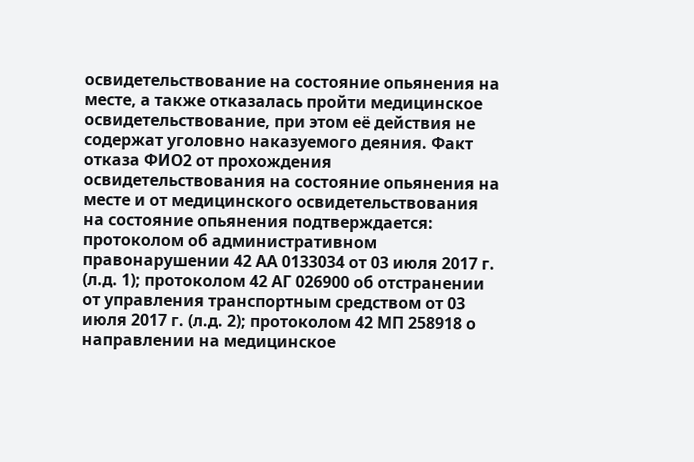освидетельствование на состояние опьянения на месте, а также отказалась пройти медицинское освидетельствование, при этом её действия не содержат уголовно наказуемого деяния. Факт отказа ФИО2 от прохождения освидетельствования на состояние опьянения на месте и от медицинского освидетельствования на состояние опьянения подтверждается: протоколом об административном правонарушении 42 АА 0133034 от 03 июля 2017 г. (л.д. 1); протоколом 42 АГ 026900 об отстранении от управления транспортным средством от 03 июля 2017 г. (л.д. 2); протоколом 42 МП 258918 о направлении на медицинское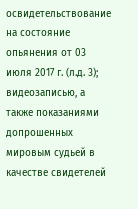освидетельствование на состояние опьянения от 03 июля 2017 г. (л.д. 3); видеозаписью, а также показаниями допрошенных мировым судьей в качестве свидетелей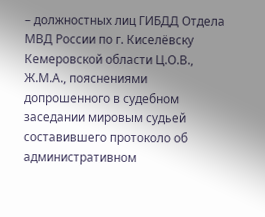– должностных лиц ГИБДД Отдела МВД России по г. Киселёвску Кемеровской области Ц.О.В., Ж.М.А., пояснениями допрошенного в судебном заседании мировым судьей составившего протоколо об административном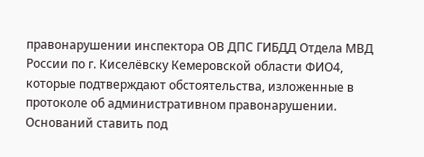правонарушении инспектора ОВ ДПС ГИБДД Отдела МВД России по г. Киселёвску Кемеровской области ФИО4, которые подтверждают обстоятельства, изложенные в протоколе об административном правонарушении. Оснований ставить под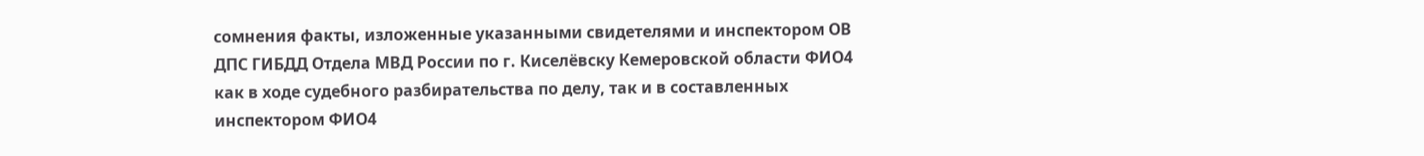сомнения факты, изложенные указанными свидетелями и инспектором ОВ ДПС ГИБДД Отдела МВД России по г. Киселёвску Кемеровской области ФИО4 как в ходе судебного разбирательства по делу, так и в составленных инспектором ФИО4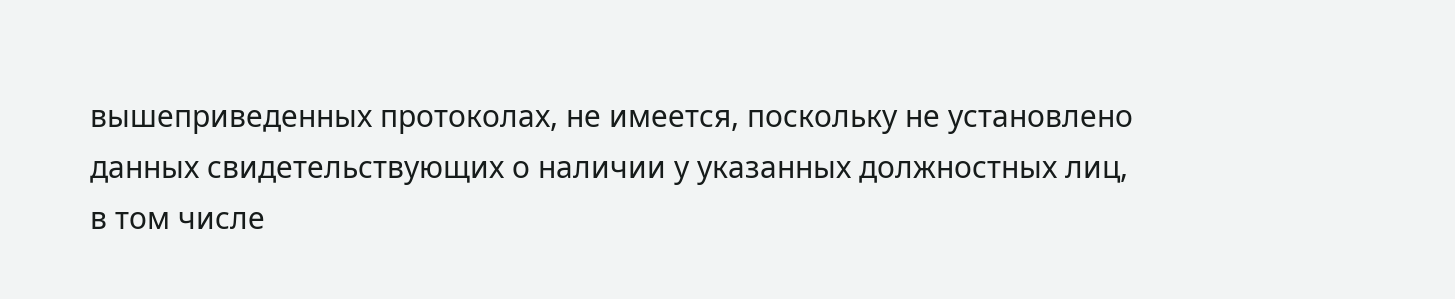вышеприведенных протоколах, не имеется, поскольку не установлено данных свидетельствующих о наличии у указанных должностных лиц, в том числе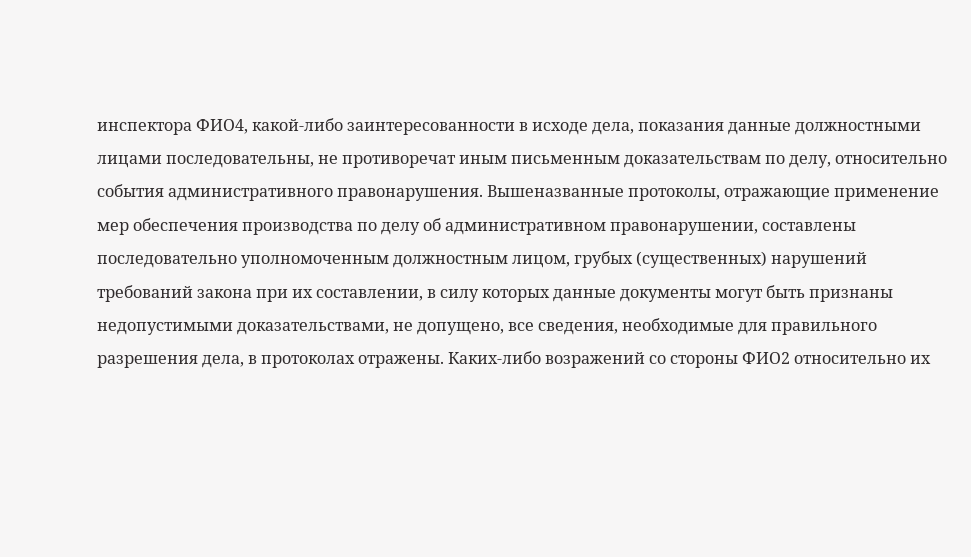инспектора ФИО4, какой-либо заинтересованности в исходе дела, показания данные должностными лицами последовательны, не противоречат иным письменным доказательствам по делу, относительно события административного правонарушения. Вышеназванные протоколы, отражающие применение мер обеспечения производства по делу об административном правонарушении, составлены последовательно уполномоченным должностным лицом, грубых (существенных) нарушений требований закона при их составлении, в силу которых данные документы могут быть признаны недопустимыми доказательствами, не допущено, все сведения, необходимые для правильного разрешения дела, в протоколах отражены. Каких-либо возражений со стороны ФИО2 относительно их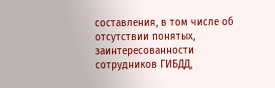составления, в том числе об отсутствии понятых, заинтересованности сотрудников ГИБДД,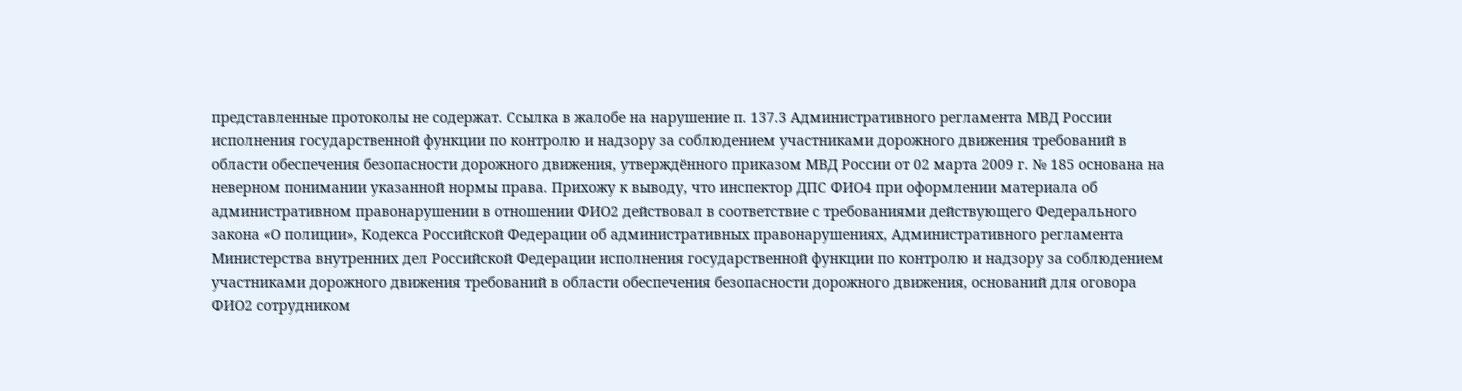представленные протоколы не содержат. Ссылка в жалобе на нарушение п. 137.3 Административного регламента МВД России исполнения государственной функции по контролю и надзору за соблюдением участниками дорожного движения требований в области обеспечения безопасности дорожного движения, утверждённого приказом МВД России от 02 марта 2009 г. № 185 основана на неверном понимании указанной нормы права. Прихожу к выводу, что инспектор ДПС ФИО4 при оформлении материала об административном правонарушении в отношении ФИО2 действовал в соответствие с требованиями действующего Федерального закона «О полиции», Кодекса Российской Федерации об административных правонарушениях, Административного регламента Министерства внутренних дел Российской Федерации исполнения государственной функции по контролю и надзору за соблюдением участниками дорожного движения требований в области обеспечения безопасности дорожного движения, оснований для оговора ФИО2 сотрудником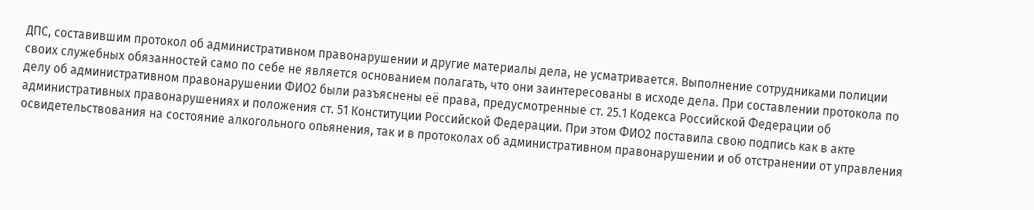ДПС, составившим протокол об административном правонарушении и другие материалы дела, не усматривается. Выполнение сотрудниками полиции своих служебных обязанностей само по себе не является основанием полагать, что они заинтересованы в исходе дела. При составлении протокола по делу об административном правонарушении ФИО2 были разъяснены её права, предусмотренные ст. 25.1 Кодекса Российской Федерации об административных правонарушениях и положения ст. 51 Конституции Российской Федерации. При этом ФИО2 поставила свою подпись как в акте освидетельствования на состояние алкогольного опьянения, так и в протоколах об административном правонарушении и об отстранении от управления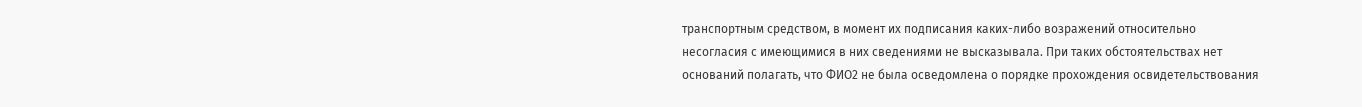транспортным средством, в момент их подписания каких-либо возражений относительно несогласия с имеющимися в них сведениями не высказывала. При таких обстоятельствах нет оснований полагать, что ФИО2 не была осведомлена о порядке прохождения освидетельствования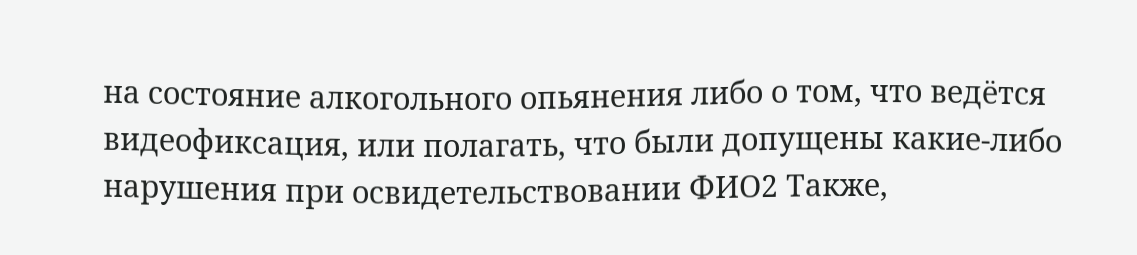на состояние алкогольного опьянения либо о том, что ведётся видеофиксация, или полагать, что были допущены какие-либо нарушения при освидетельствовании ФИО2 Также,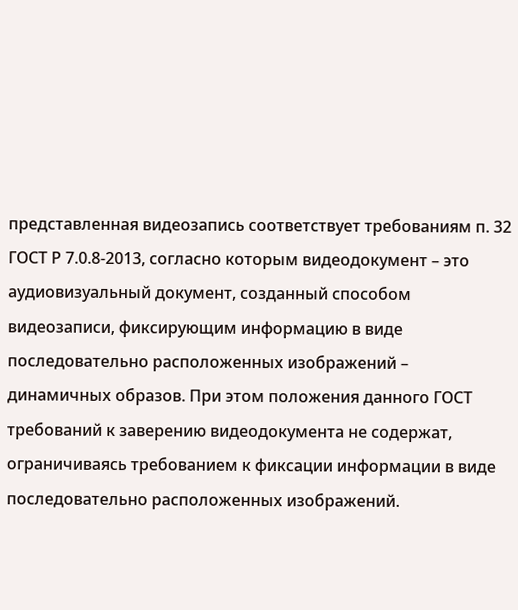представленная видеозапись соответствует требованиям п. 32 ГОСТ Р 7.0.8-2013, согласно которым видеодокумент – это аудиовизуальный документ, созданный способом видеозаписи, фиксирующим информацию в виде последовательно расположенных изображений – динамичных образов. При этом положения данного ГОСТ требований к заверению видеодокумента не содержат, ограничиваясь требованием к фиксации информации в виде последовательно расположенных изображений.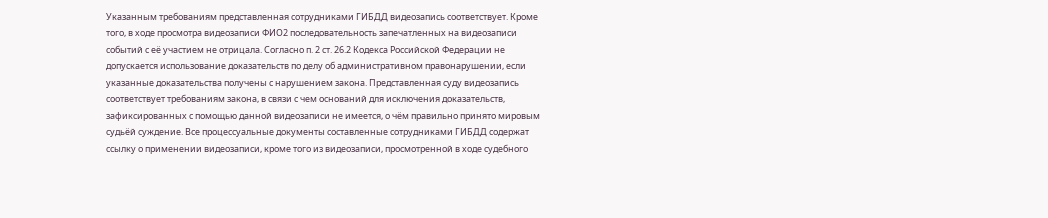Указанным требованиям представленная сотрудниками ГИБДД видеозапись соответствует. Кроме того, в ходе просмотра видеозаписи ФИО2 последовательность запечатленных на видеозаписи событий с её участием не отрицала. Согласно п. 2 ст. 26.2 Кодекса Российской Федерации не допускается использование доказательств по делу об административном правонарушении, если указанные доказательства получены с нарушением закона. Представленная суду видеозапись соответствует требованиям закона, в связи с чем оснований для исключения доказательств, зафиксированных с помощью данной видеозаписи не имеется, о чём правильно принято мировым судьёй суждение. Все процессуальные документы составленные сотрудниками ГИБДД содержат ссылку о применении видеозаписи, кроме того из видеозаписи, просмотренной в ходе судебного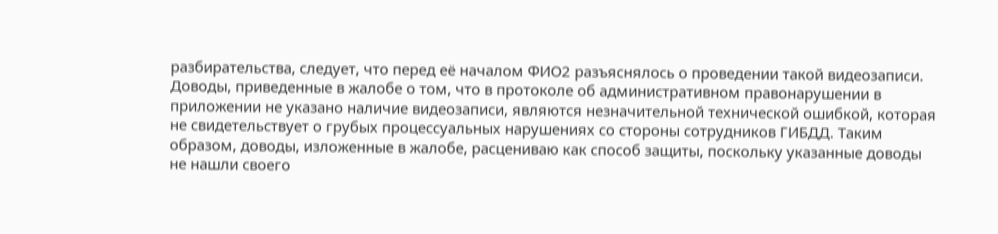разбирательства, следует, что перед её началом ФИО2 разъяснялось о проведении такой видеозаписи. Доводы, приведенные в жалобе о том, что в протоколе об административном правонарушении в приложении не указано наличие видеозаписи, являются незначительной технической ошибкой, которая не свидетельствует о грубых процессуальных нарушениях со стороны сотрудников ГИБДД. Таким образом, доводы, изложенные в жалобе, расцениваю как способ защиты, поскольку указанные доводы не нашли своего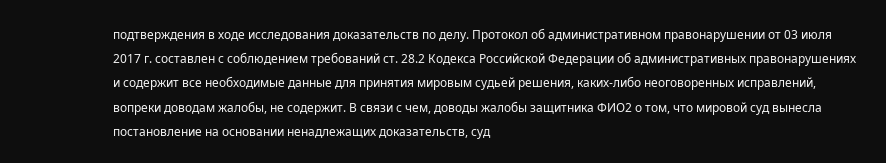подтверждения в ходе исследования доказательств по делу. Протокол об административном правонарушении от 03 июля 2017 г. составлен с соблюдением требований ст. 28.2 Кодекса Российской Федерации об административных правонарушениях и содержит все необходимые данные для принятия мировым судьей решения, каких-либо неоговоренных исправлений, вопреки доводам жалобы, не содержит. В связи с чем, доводы жалобы защитника ФИО2 о том, что мировой суд вынесла постановление на основании ненадлежащих доказательств, суд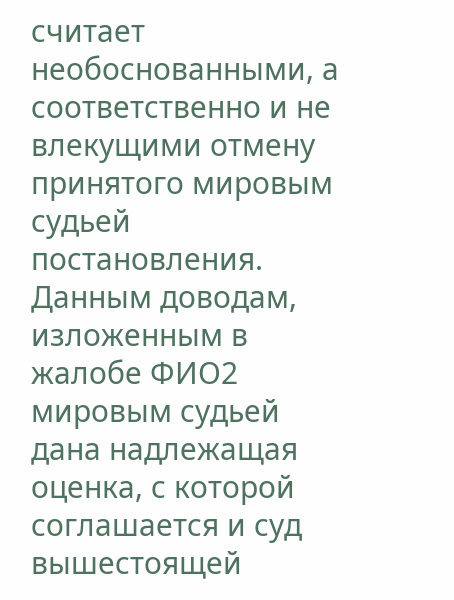считает необоснованными, а соответственно и не влекущими отмену принятого мировым судьей постановления. Данным доводам, изложенным в жалобе ФИО2 мировым судьей дана надлежащая оценка, с которой соглашается и суд вышестоящей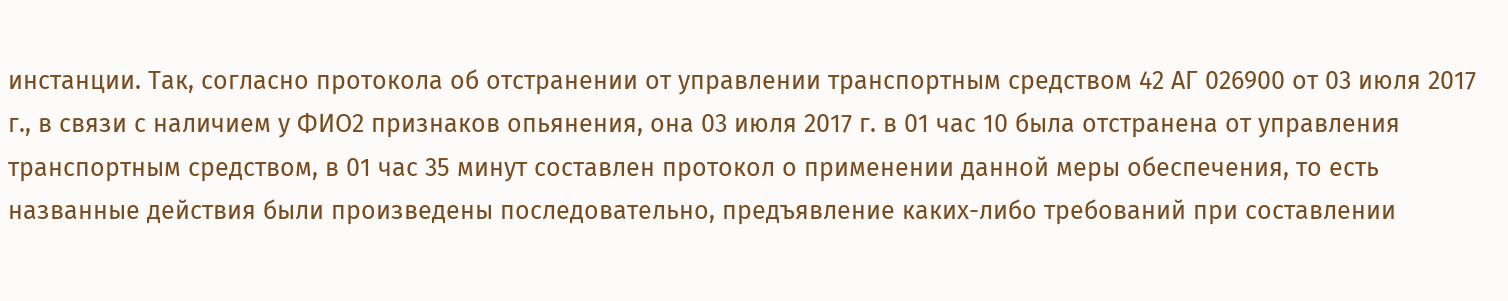инстанции. Так, согласно протокола об отстранении от управлении транспортным средством 42 АГ 026900 от 03 июля 2017 г., в связи с наличием у ФИО2 признаков опьянения, она 03 июля 2017 г. в 01 час 10 была отстранена от управления транспортным средством, в 01 час 35 минут составлен протокол о применении данной меры обеспечения, то есть названные действия были произведены последовательно, предъявление каких-либо требований при составлении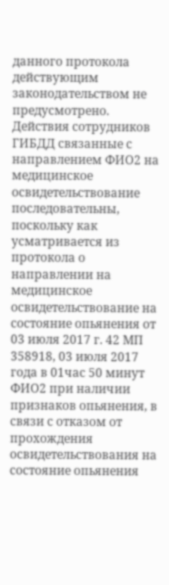данного протокола действующим законодательством не предусмотрено. Действия сотрудников ГИБДД связанные с направлением ФИО2 на медицинское освидетельствование последовательны, поскольку как усматривается из протокола о направлении на медицинское освидетельствование на состояние опьянения от 03 июля 2017 г. 42 МП 358918, 03 июля 2017 года в 01час 50 минут ФИО2 при наличии признаков опьянения, в связи с отказом от прохождения освидетельствования на состояние опьянения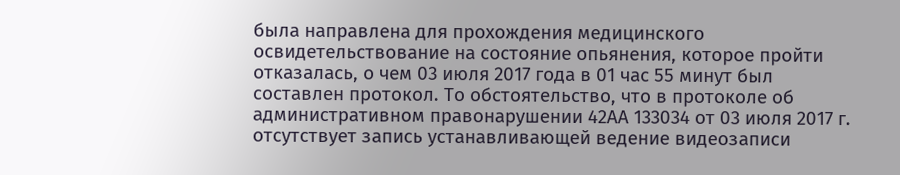была направлена для прохождения медицинского освидетельствование на состояние опьянения, которое пройти отказалась, о чем 03 июля 2017 года в 01 час 55 минут был составлен протокол. То обстоятельство, что в протоколе об административном правонарушении 42АА 133034 от 03 июля 2017 г. отсутствует запись устанавливающей ведение видеозаписи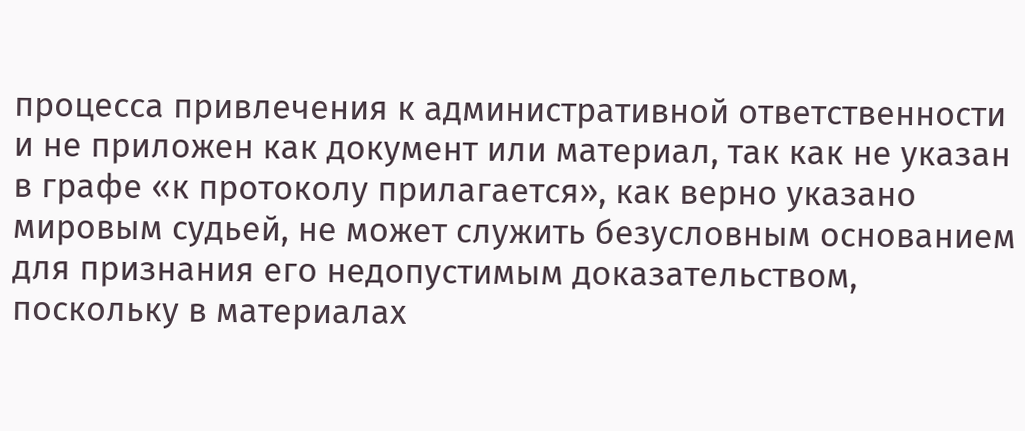процесса привлечения к административной ответственности и не приложен как документ или материал, так как не указан в графе «к протоколу прилагается», как верно указано мировым судьей, не может служить безусловным основанием для признания его недопустимым доказательством, поскольку в материалах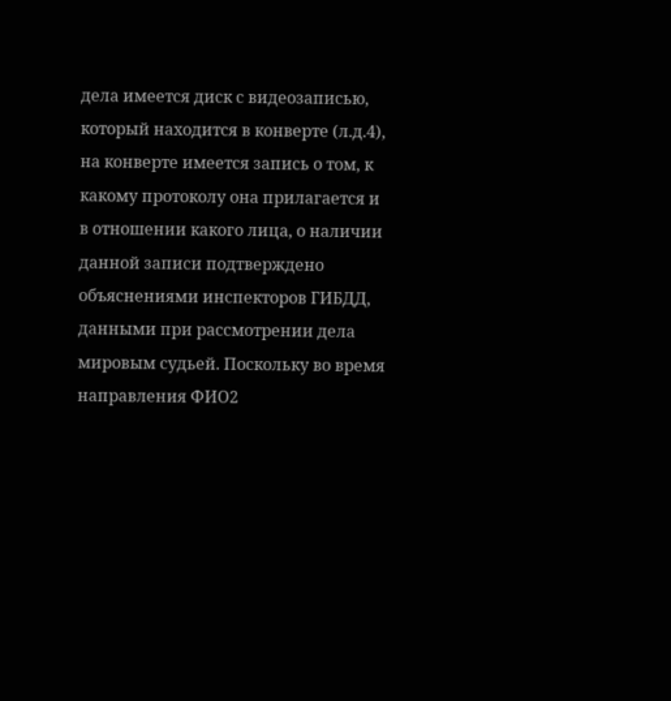дела имеется диск с видеозаписью, который находится в конверте (л.д.4), на конверте имеется запись о том, к какому протоколу она прилагается и в отношении какого лица, о наличии данной записи подтверждено объяснениями инспекторов ГИБДД, данными при рассмотрении дела мировым судьей. Поскольку во время направления ФИО2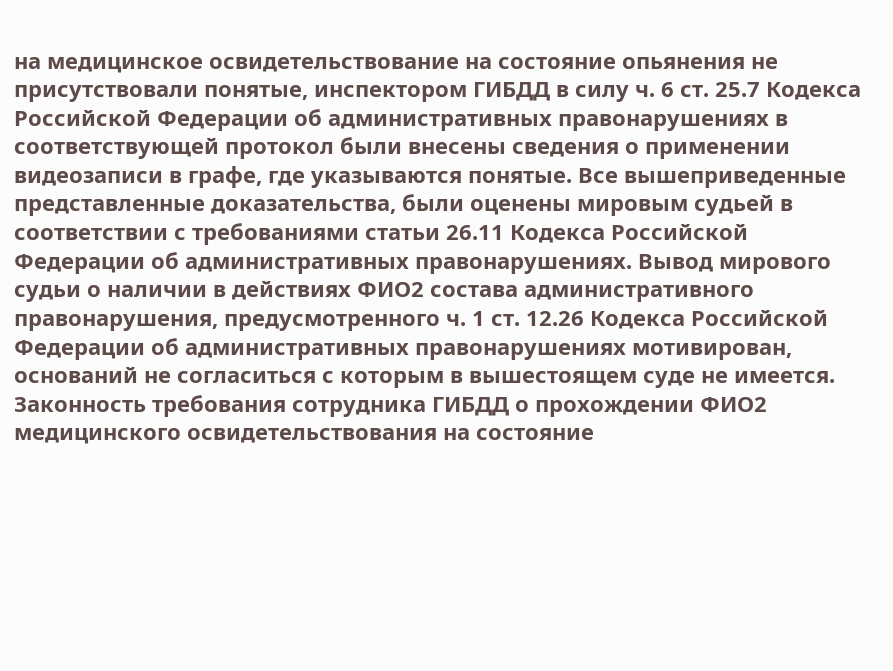на медицинское освидетельствование на состояние опьянения не присутствовали понятые, инспектором ГИБДД в силу ч. 6 ст. 25.7 Кодекса Российской Федерации об административных правонарушениях в соответствующей протокол были внесены сведения о применении видеозаписи в графе, где указываются понятые. Все вышеприведенные представленные доказательства, были оценены мировым судьей в соответствии с требованиями статьи 26.11 Кодекса Российской Федерации об административных правонарушениях. Вывод мирового судьи о наличии в действиях ФИО2 состава административного правонарушения, предусмотренного ч. 1 ст. 12.26 Кодекса Российской Федерации об административных правонарушениях мотивирован, оснований не согласиться с которым в вышестоящем суде не имеется. Законность требования сотрудника ГИБДД о прохождении ФИО2 медицинского освидетельствования на состояние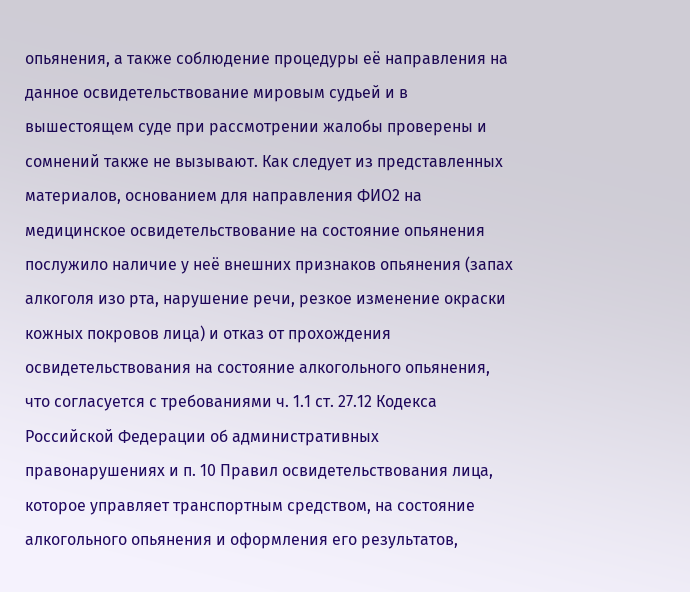опьянения, а также соблюдение процедуры её направления на данное освидетельствование мировым судьей и в вышестоящем суде при рассмотрении жалобы проверены и сомнений также не вызывают. Как следует из представленных материалов, основанием для направления ФИО2 на медицинское освидетельствование на состояние опьянения послужило наличие у неё внешних признаков опьянения (запах алкоголя изо рта, нарушение речи, резкое изменение окраски кожных покровов лица) и отказ от прохождения освидетельствования на состояние алкогольного опьянения, что согласуется с требованиями ч. 1.1 ст. 27.12 Кодекса Российской Федерации об административных правонарушениях и п. 10 Правил освидетельствования лица, которое управляет транспортным средством, на состояние алкогольного опьянения и оформления его результатов,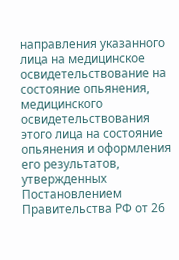направления указанного лица на медицинское освидетельствование на состояние опьянения, медицинского освидетельствования этого лица на состояние опьянения и оформления его результатов, утвержденных Постановлением Правительства РФ от 26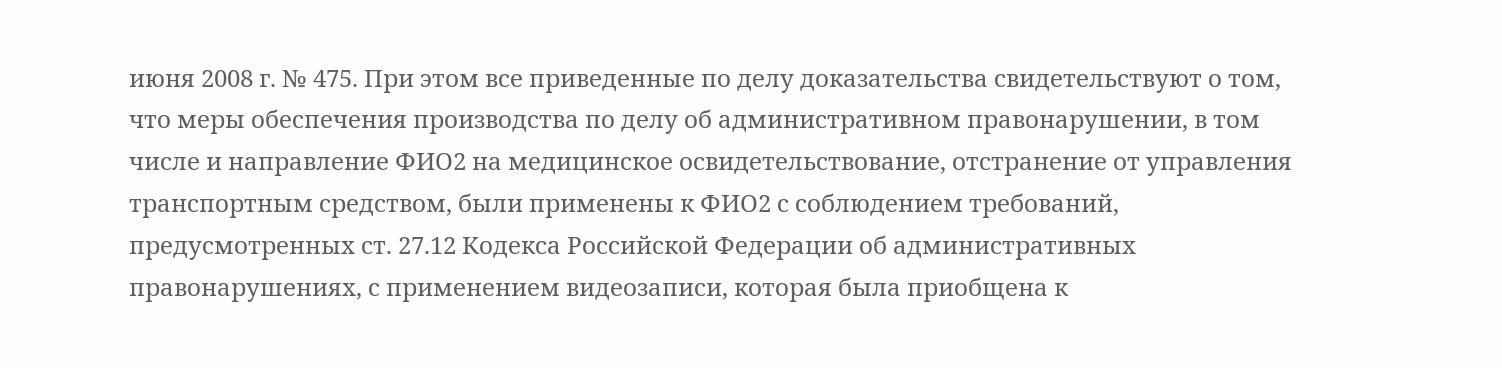июня 2008 г. № 475. При этом все приведенные по делу доказательства свидетельствуют о том, что меры обеспечения производства по делу об административном правонарушении, в том числе и направление ФИО2 на медицинское освидетельствование, отстранение от управления транспортным средством, были применены к ФИО2 с соблюдением требований, предусмотренных ст. 27.12 Кодекса Российской Федерации об административных правонарушениях, с применением видеозаписи, которая была приобщена к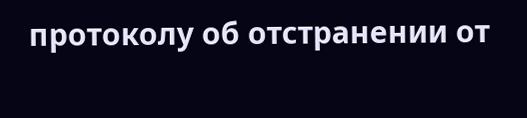протоколу об отстранении от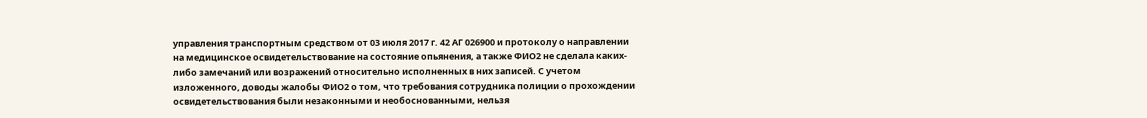управления транспортным средством от 03 июля 2017 г. 42 АГ 026900 и протоколу о направлении на медицинское освидетельствование на состояние опьянения, а также ФИО2 не сделала каких-либо замечаний или возражений относительно исполненных в них записей. С учетом изложенного, доводы жалобы ФИО2 о том, что требования сотрудника полиции о прохождении освидетельствования были незаконными и необоснованными, нельзя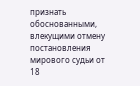признать обоснованными, влекущими отмену постановления мирового судьи от 18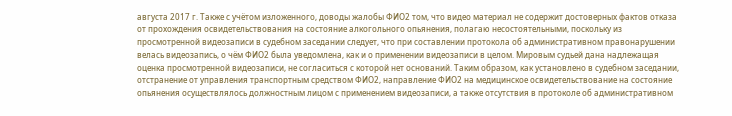августа 2017 г. Также с учётом изложенного, доводы жалобы ФИО2 том, что видео материал не содержит достоверных фактов отказа от прохождения освидетельствования на состояние алкогольного опьянения, полагаю несостоятельными, поскольку из просмотренной видеозаписи в судебном заседании следует, что при составлении протокола об административном правонарушении велась видеозапись, о чём ФИО2 была уведомлена, как и о применении видеозаписи в целом. Мировым судьей дана надлежащая оценка просмотренной видеозаписи, не согласиться с которой нет оснований. Таким образом, как установлено в судебном заседании, отстранение от управления транспортным средством ФИО2, направление ФИО2 на медицинское освидетельствование на состояние опьянения осуществлялось должностным лицом с применением видеозаписи, а также отсутствия в протоколе об административном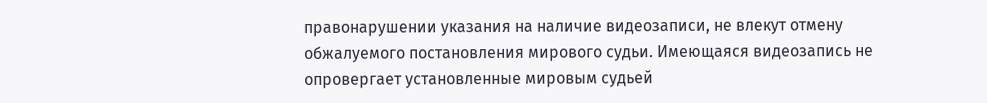правонарушении указания на наличие видеозаписи, не влекут отмену обжалуемого постановления мирового судьи. Имеющаяся видеозапись не опровергает установленные мировым судьей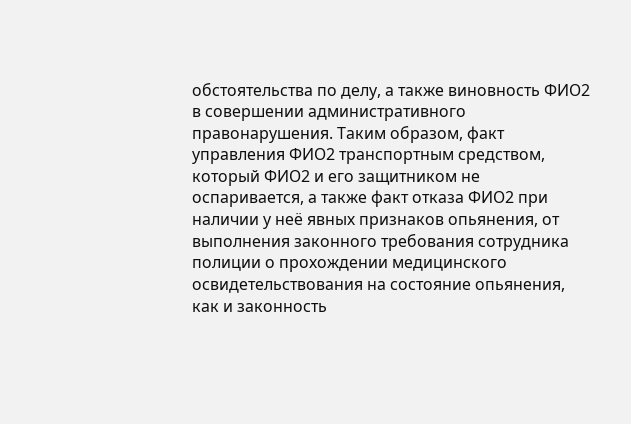обстоятельства по делу, а также виновность ФИО2 в совершении административного правонарушения. Таким образом, факт управления ФИО2 транспортным средством, который ФИО2 и его защитником не оспаривается, а также факт отказа ФИО2 при наличии у неё явных признаков опьянения, от выполнения законного требования сотрудника полиции о прохождении медицинского освидетельствования на состояние опьянения, как и законность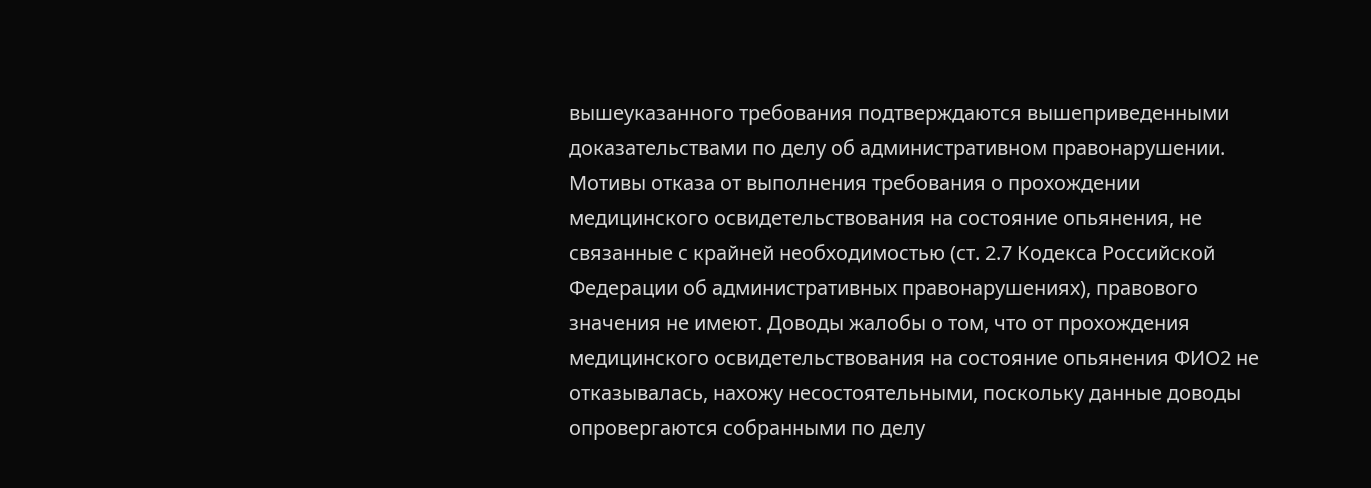вышеуказанного требования подтверждаются вышеприведенными доказательствами по делу об административном правонарушении. Мотивы отказа от выполнения требования о прохождении медицинского освидетельствования на состояние опьянения, не связанные с крайней необходимостью (ст. 2.7 Кодекса Российской Федерации об административных правонарушениях), правового значения не имеют. Доводы жалобы о том, что от прохождения медицинского освидетельствования на состояние опьянения ФИО2 не отказывалась, нахожу несостоятельными, поскольку данные доводы опровергаются собранными по делу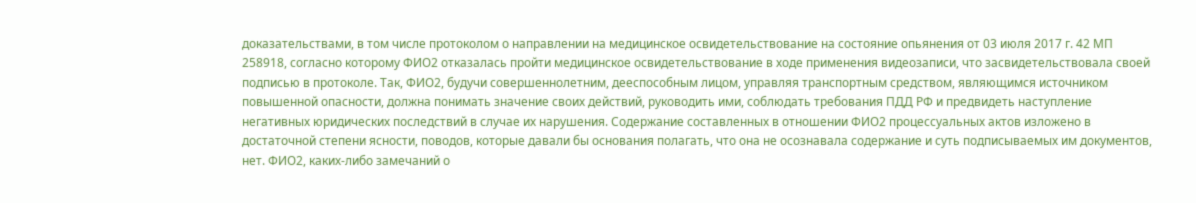доказательствами, в том числе протоколом о направлении на медицинское освидетельствование на состояние опьянения от 03 июля 2017 г. 42 МП 258918, согласно которому ФИО2 отказалась пройти медицинское освидетельствование в ходе применения видеозаписи, что засвидетельствовала своей подписью в протоколе. Так, ФИО2, будучи совершеннолетним, дееспособным лицом, управляя транспортным средством, являющимся источником повышенной опасности, должна понимать значение своих действий, руководить ими, соблюдать требования ПДД РФ и предвидеть наступление негативных юридических последствий в случае их нарушения. Содержание составленных в отношении ФИО2 процессуальных актов изложено в достаточной степени ясности, поводов, которые давали бы основания полагать, что она не осознавала содержание и суть подписываемых им документов, нет. ФИО2, каких-либо замечаний о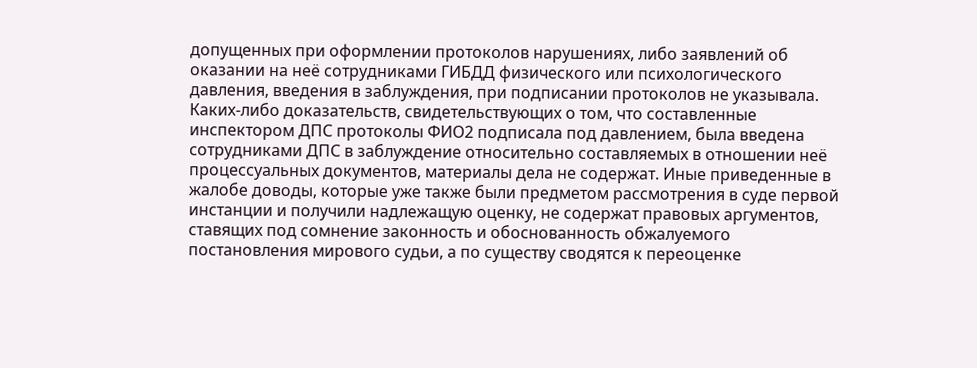допущенных при оформлении протоколов нарушениях, либо заявлений об оказании на неё сотрудниками ГИБДД физического или психологического давления, введения в заблуждения, при подписании протоколов не указывала. Каких-либо доказательств, свидетельствующих о том, что составленные инспектором ДПС протоколы ФИО2 подписала под давлением, была введена сотрудниками ДПС в заблуждение относительно составляемых в отношении неё процессуальных документов, материалы дела не содержат. Иные приведенные в жалобе доводы, которые уже также были предметом рассмотрения в суде первой инстанции и получили надлежащую оценку, не содержат правовых аргументов, ставящих под сомнение законность и обоснованность обжалуемого постановления мирового судьи, а по существу сводятся к переоценке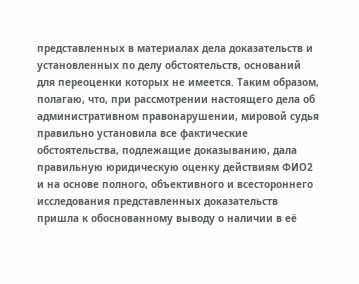представленных в материалах дела доказательств и установленных по делу обстоятельств, оснований для переоценки которых не имеется. Таким образом, полагаю, что, при рассмотрении настоящего дела об административном правонарушении, мировой судья правильно установила все фактические обстоятельства, подлежащие доказыванию, дала правильную юридическую оценку действиям ФИО2 и на основе полного, объективного и всестороннего исследования представленных доказательств пришла к обоснованному выводу о наличии в её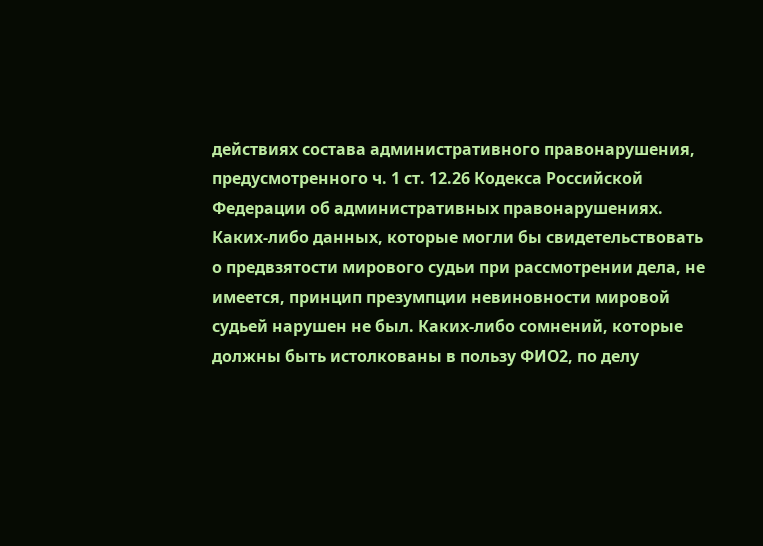действиях состава административного правонарушения, предусмотренного ч. 1 ст. 12.26 Кодекса Российской Федерации об административных правонарушениях. Каких-либо данных, которые могли бы свидетельствовать о предвзятости мирового судьи при рассмотрении дела, не имеется, принцип презумпции невиновности мировой судьей нарушен не был. Каких-либо сомнений, которые должны быть истолкованы в пользу ФИО2, по делу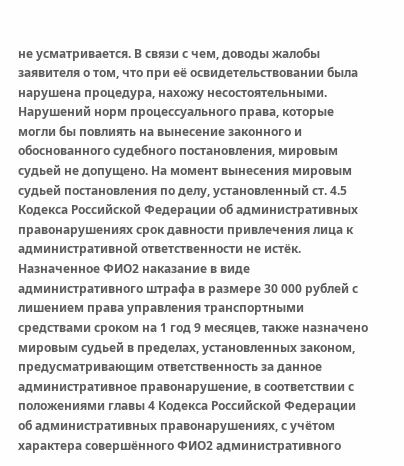не усматривается. В связи с чем, доводы жалобы заявителя о том, что при её освидетельствовании была нарушена процедура, нахожу несостоятельными. Нарушений норм процессуального права, которые могли бы повлиять на вынесение законного и обоснованного судебного постановления, мировым судьей не допущено. На момент вынесения мировым судьей постановления по делу, установленный ст. 4.5 Кодекса Российской Федерации об административных правонарушениях срок давности привлечения лица к административной ответственности не истёк. Назначенное ФИО2 наказание в виде административного штрафа в размере 30 000 рублей с лишением права управления транспортными средствами сроком на 1 год 9 месяцев, также назначено мировым судьей в пределах, установленных законом, предусматривающим ответственность за данное административное правонарушение, в соответствии с положениями главы 4 Кодекса Российской Федерации об административных правонарушениях, с учётом характера совершённого ФИО2 административного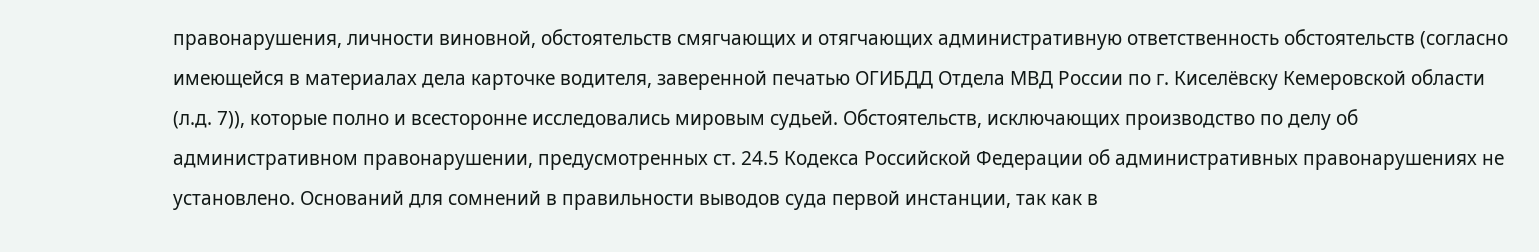правонарушения, личности виновной, обстоятельств смягчающих и отягчающих административную ответственность обстоятельств (согласно имеющейся в материалах дела карточке водителя, заверенной печатью ОГИБДД Отдела МВД России по г. Киселёвску Кемеровской области (л.д. 7)), которые полно и всесторонне исследовались мировым судьей. Обстоятельств, исключающих производство по делу об административном правонарушении, предусмотренных ст. 24.5 Кодекса Российской Федерации об административных правонарушениях не установлено. Оснований для сомнений в правильности выводов суда первой инстанции, так как в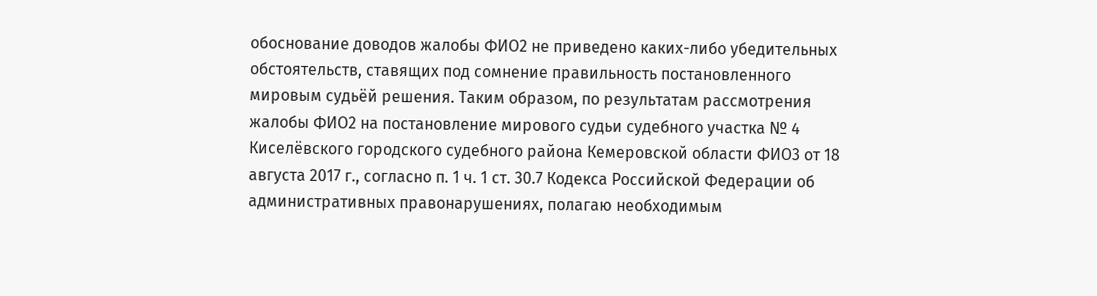обоснование доводов жалобы ФИО2 не приведено каких-либо убедительных обстоятельств, ставящих под сомнение правильность постановленного мировым судьёй решения. Таким образом, по результатам рассмотрения жалобы ФИО2 на постановление мирового судьи судебного участка № 4 Киселёвского городского судебного района Кемеровской области ФИО3 от 18 августа 2017 г., согласно п. 1 ч. 1 ст. 30.7 Кодекса Российской Федерации об административных правонарушениях, полагаю необходимым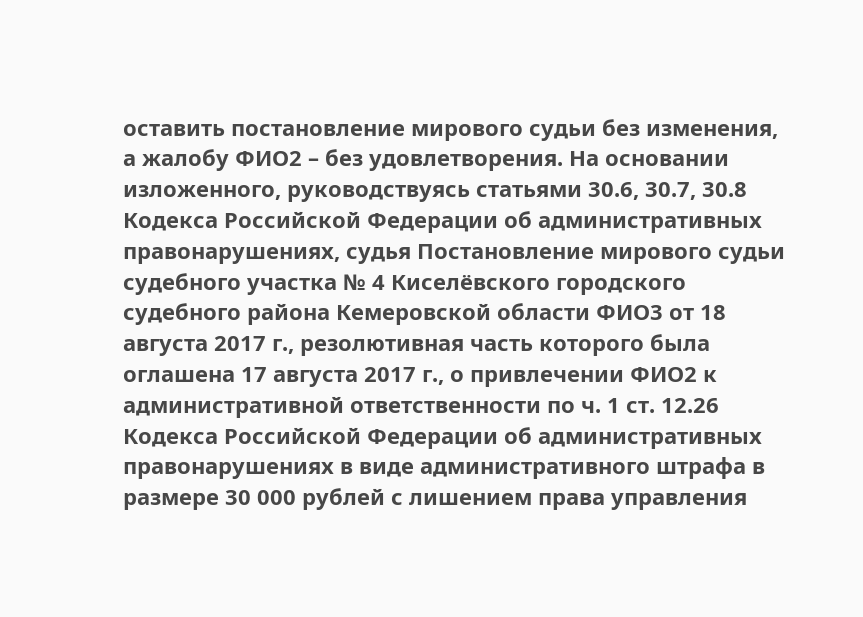оставить постановление мирового судьи без изменения, а жалобу ФИО2 – без удовлетворения. На основании изложенного, руководствуясь статьями 30.6, 30.7, 30.8 Кодекса Российской Федерации об административных правонарушениях, судья Постановление мирового судьи судебного участка № 4 Киселёвского городского судебного района Кемеровской области ФИО3 от 18 августа 2017 г., резолютивная часть которого была оглашена 17 августа 2017 г., о привлечении ФИО2 к административной ответственности по ч. 1 ст. 12.26 Кодекса Российской Федерации об административных правонарушениях в виде административного штрафа в размере 30 000 рублей с лишением права управления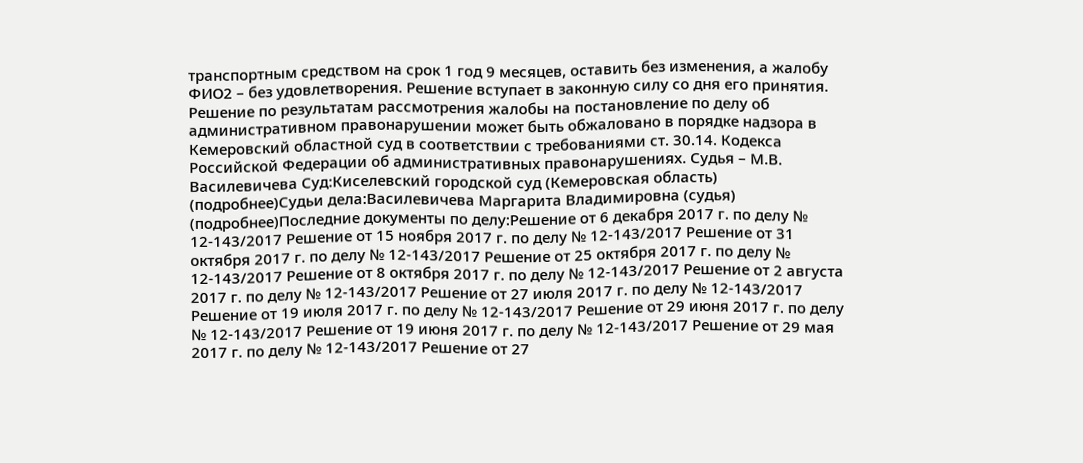транспортным средством на срок 1 год 9 месяцев, оставить без изменения, а жалобу ФИО2 – без удовлетворения. Решение вступает в законную силу со дня его принятия. Решение по результатам рассмотрения жалобы на постановление по делу об административном правонарушении может быть обжаловано в порядке надзора в Кемеровский областной суд в соответствии с требованиями ст. 30.14. Кодекса Российской Федерации об административных правонарушениях. Судья – М.В. Василевичева Суд:Киселевский городской суд (Кемеровская область) (подробнее)Судьи дела:Василевичева Маргарита Владимировна (судья) (подробнее)Последние документы по делу:Решение от 6 декабря 2017 г. по делу № 12-143/2017 Решение от 15 ноября 2017 г. по делу № 12-143/2017 Решение от 31 октября 2017 г. по делу № 12-143/2017 Решение от 25 октября 2017 г. по делу № 12-143/2017 Решение от 8 октября 2017 г. по делу № 12-143/2017 Решение от 2 августа 2017 г. по делу № 12-143/2017 Решение от 27 июля 2017 г. по делу № 12-143/2017 Решение от 19 июля 2017 г. по делу № 12-143/2017 Решение от 29 июня 2017 г. по делу № 12-143/2017 Решение от 19 июня 2017 г. по делу № 12-143/2017 Решение от 29 мая 2017 г. по делу № 12-143/2017 Решение от 27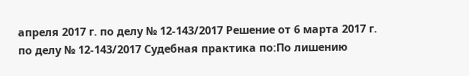апреля 2017 г. по делу № 12-143/2017 Решение от 6 марта 2017 г. по делу № 12-143/2017 Судебная практика по:По лишению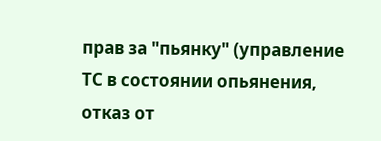прав за "пьянку" (управление ТС в состоянии опьянения, отказ от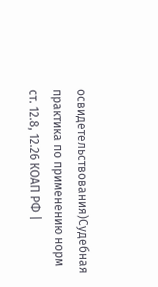освидетельствования)Судебная практика по применению норм ст. 12.8, 12.26 КОАП РФ |